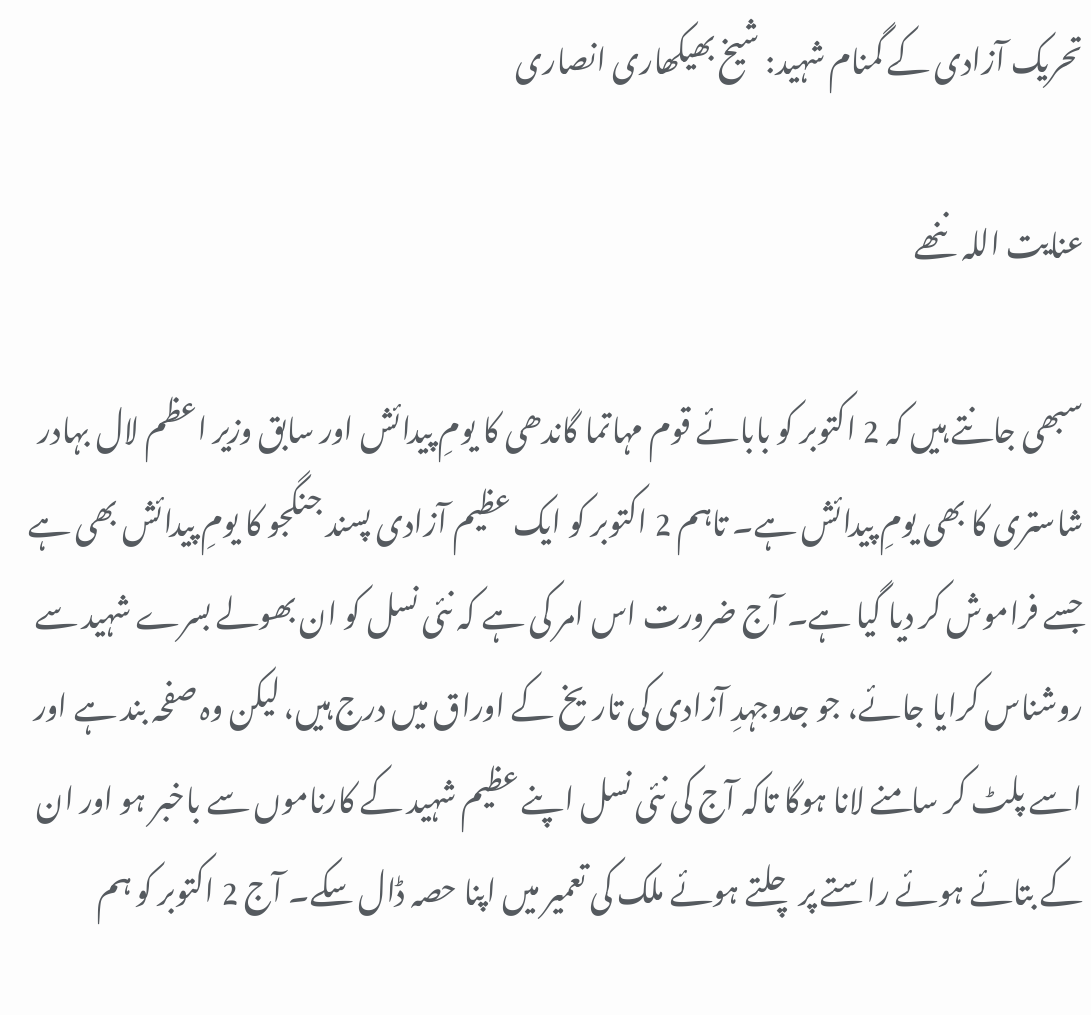تحریک آزادی کے گمنام شہید: شیخ بھیکھاری انصاری

عنایت اللہ ننھے

سبھی جانتے ہیں کہ 2 اکتوبر کو بابائے قوم مہاتما گاندھی کا یومِ پیدائش اور سابق وزیر اعظم لال بہادر شاستری کا بھی یومِ پیدائش ہے۔ تاہم 2 اکتوبر کو ایک عظیم آزادی پسند جنگجو کا یومِ پیدائش بھی ہے جسے فراموش کر دیا گیا ہے۔ آج ضرورت اس امر کی ہے کہ نئی نسل کو ان بھولے بسرے شہید سے روشناس کرایا جائے، جو جدوجہدِ آزادی کی تاریخ کے اوراق میں درج ہیں، لیکن وہ صفحہ بند ہے اور اسے پلٹ کر سامنے لانا ہوگا تاکہ آج کی نئی نسل اپنے عظیم شہید کے کارناموں سے باخبر ہو اور ان کے بتائے ہوئے راستے پر چلتے ہوئے ملک کی تعمیر میں اپنا حصہ ڈال سکے۔ آج 2 اکتوبر کو ہم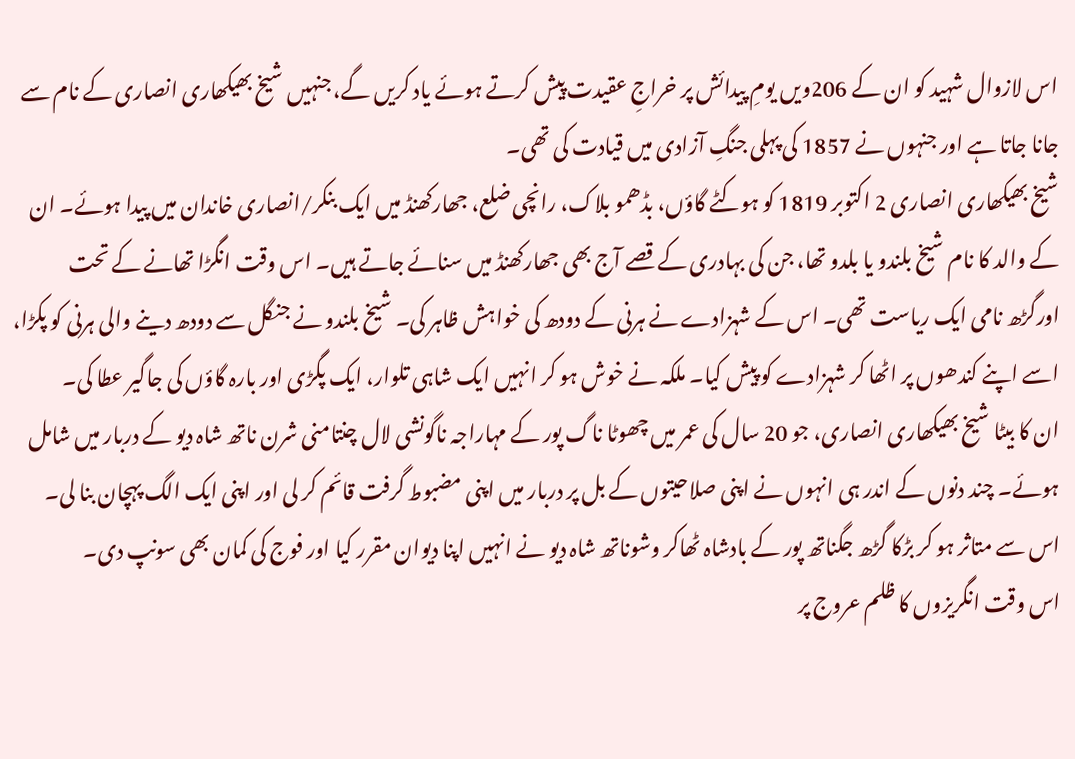اس لازوال شہید کو ان کے 206ویں یومِ پیدائش پر خراجِ عقیدت پیش کرتے ہوئے یاد کریں گے، جنہیں شیخ بھیکھاری انصاری کے نام سے جانا جاتا ہے اور جنہوں نے 1857 کی پہلی جنگِ آزادی میں قیادت کی تھی۔
شیخ بھیکھاری انصاری 2 اکتوبر 1819 کو ہوکٹے گاؤں، بڈھمو بلاک، رانچی ضلع، جھارکھنڈ میں ایک بنکر/انصاری خاندان میں پیدا ہوئے۔ ان کے والد کا نام شیخ بلندو یا بلدو تھا، جن کی بہادری کے قصے آج بھی جھارکھنڈ میں سنائے جاتے ہیں۔ اس وقت انگڑا تھانے کے تحت اورگڑھ نامی ایک ریاست تھی۔ اس کے شہزادے نے ہرنی کے دودھ کی خواہش ظاہر کی۔ شیخ بلندو نے جنگل سے دودھ دینے والی ہرنی کو پکڑا، اسے اپنے کندھوں پر اٹھا کر شہزادے کو پیش کیا۔ ملکہ نے خوش ہو کر انہیں ایک شاہی تلوار، ایک پگڑی اور بارہ گاؤں کی جاگیر عطا کی۔
ان کا بیٹا شیخ بھیکھاری انصاری، جو 20 سال کی عمر میں چھوٹا ناگ پور کے مہاراجہ ناگونشی لال چنتامنی شرن ناتھ شاہ دیو کے دربار میں شامل ہوئے۔ چند دنوں کے اندر ہی انہوں نے اپنی صلاحیتوں کے بل پر دربار میں اپنی مضبوط گرفت قائم کر لی اور اپنی ایک الگ پہچان بنا لی۔ اس سے متاثر ہو کر بڑکا گڑھ جگناتھ پور کے بادشاہ ٹھاکر وشوناتھ شاہ دیو نے انہیں اپنا دیوان مقرر کیا اور فوج کی کمان بھی سونپ دی۔
اس وقت انگریزوں کا ظلم عروج پر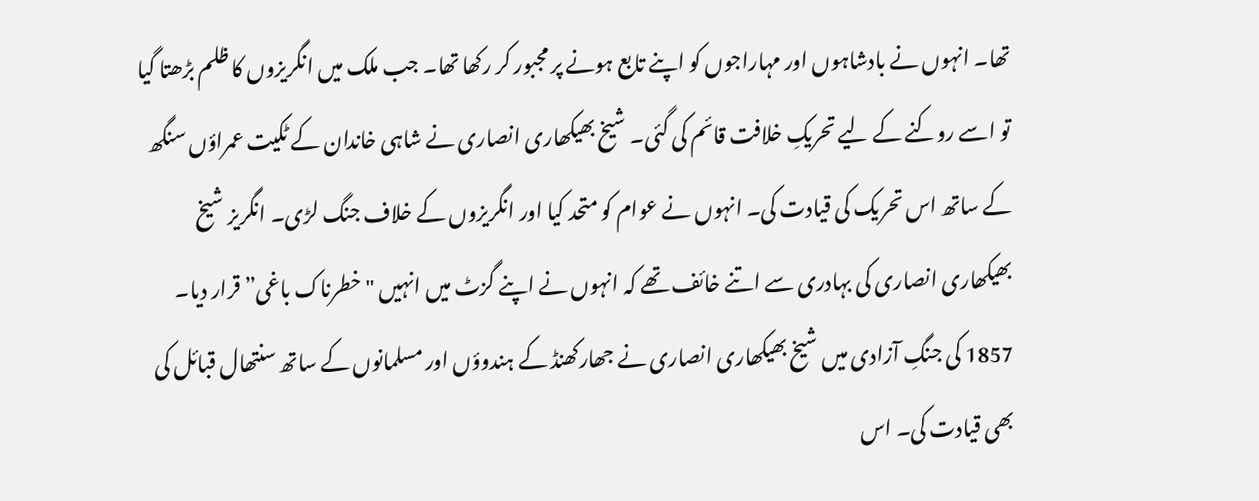تھا۔ انہوں نے بادشاہوں اور مہاراجوں کو اپنے تابع ہونے پر مجبور کر رکھا تھا۔ جب ملک میں انگریزوں کا ظلم بڑھتا گیا تو اسے روکنے کے لیے تحریکِ خلافت قائم کی گئی۔ شیخ بھیکھاری انصاری نے شاہی خاندان کے ٹکیت عمراؤں سنگھ کے ساتھ اس تحریک کی قیادت کی۔ انہوں نے عوام کو متحد کیا اور انگریزوں کے خلاف جنگ لڑی۔ انگریز شیخ بھیکھاری انصاری کی بہادری سے اتنے خائف تھے کہ انہوں نے اپنے گزٹ میں انہیں "خطرناک باغی” قرار دیا۔
1857 کی جنگِ آزادی میں شیخ بھیکھاری انصاری نے جھارکھنڈ کے ہندوؤں اور مسلمانوں کے ساتھ سنتھال قبائل کی بھی قیادت کی۔ اس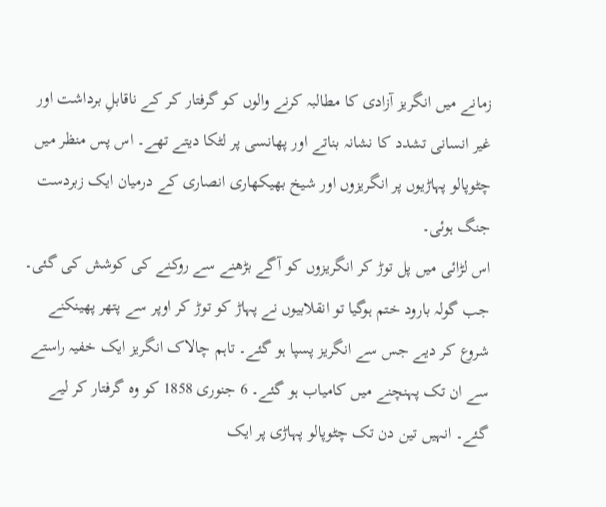زمانے میں انگریز آزادی کا مطالبہ کرنے والوں کو گرفتار کر کے ناقابلِ برداشت اور غیر انسانی تشدد کا نشانہ بناتے اور پھانسی پر لٹکا دیتے تھے۔ اس پس منظر میں چٹوپالو پہاڑیوں پر انگریزوں اور شیخ بھیکھاری انصاری کے درمیان ایک زبردست جنگ ہوئی۔
اس لڑائی میں پل توڑ کر انگریزوں کو آگے بڑھنے سے روکنے کی کوشش کی گئی۔ جب گولہ بارود ختم ہوگیا تو انقلابیوں نے پہاڑ کو توڑ کر اوپر سے پتھر پھینکنے شروع کر دیے جس سے انگریز پسپا ہو گئے۔ تاہم چالاک انگریز ایک خفیہ راستے سے ان تک پہنچنے میں کامیاب ہو گئے۔ 6 جنوری 1858 کو وہ گرفتار کر لیے گئے۔ انہیں تین دن تک چٹوپالو پہاڑی پر ایک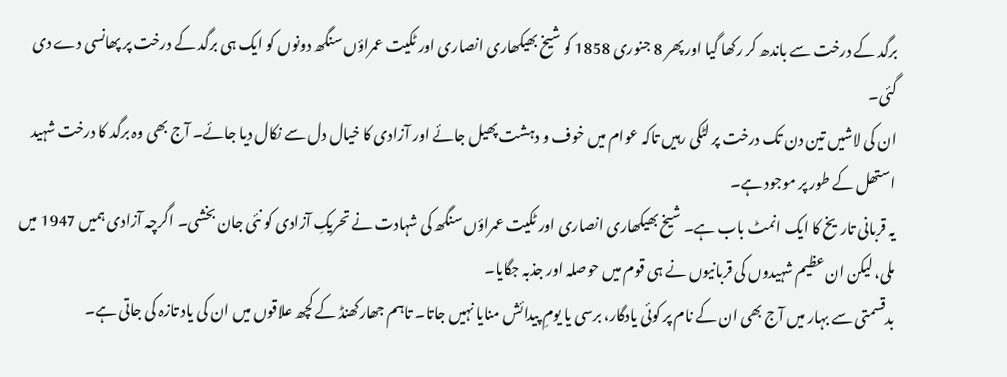برگد کے درخت سے باندھ کر رکھا گیا اور پھر 8 جنوری 1858 کو شیخ بھیکھاری انصاری اور ٹکیت عمراؤں سنگھ دونوں کو ایک ہی برگد کے درخت پر پھانسی دے دی گئی۔
ان کی لاشیں تین دن تک درخت پر لٹکی رہیں تاکہ عوام میں خوف و دہشت پھیل جائے اور آزادی کا خیال دل سے نکال دیا جائے۔ آج بھی وہ برگد کا درخت شہید استھل کے طور پر موجود ہے۔
یہ قربانی تاریخ کا ایک انمٹ باب ہے۔ شیخ بھیکھاری انصاری اور ٹکیت عمراؤں سنگھ کی شہادت نے تحریکِ آزادی کو نئی جان بخشی۔ اگرچہ آزادی ہمیں 1947 میں ملی، لیکن ان عظیم شہیدوں کی قربانیوں نے ہی قوم میں حوصلہ اور جذبہ جگایا۔
بدقسمتی سے بہار میں آج بھی ان کے نام پر کوئی یادگار، برسی یا یومِ پیدائش منایا نہیں جاتا۔ تاہم جھارکھنڈ کے کچھ علاقوں میں ان کی یاد تازہ کی جاتی ہے۔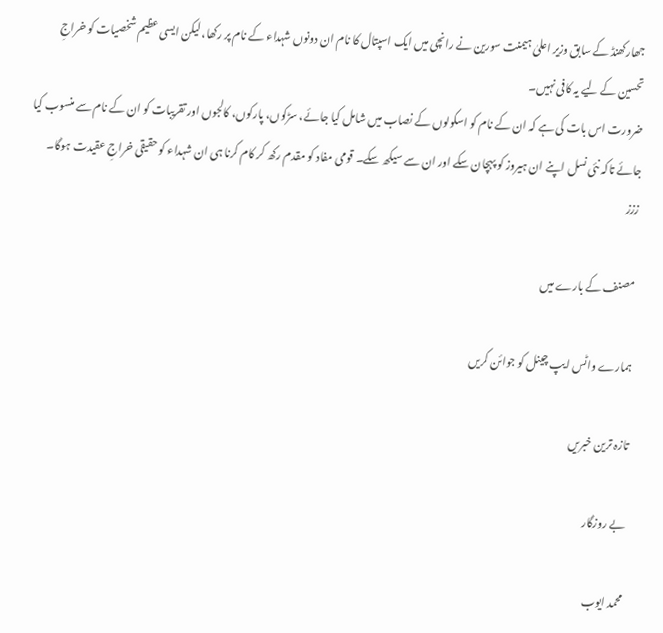جھارکھنڈ کے سابق وزیر اعلیٰ ہیمنت سورین نے رانچی میں ایک اسپتال کا نام ان دونوں شہداء کے نام پر رکھا، لیکن ایسی عظیم شخصیات کو خراجِ تحسین کے لیے یہ کافی نہیں۔
ضرورت اس بات کی ہے کہ ان کے نام کو اسکولوں کے نصاب میں شامل کیا جائے، سڑکوں، پارکوں، کالجوں اور تقریبات کو ان کے نام سے منسوب کیا جائے تاکہ نئی نسل اپنے ان ہیروز کو پہچان سکے اور ان سے سیکھ سکے۔ قومی مفاد کو مقدم رکھ کر کام کرنا ہی ان شہداء کو حقیقی خراجِ عقیدت ہوگا۔
ززز

مصنف کے بارے میں

ہمارے واٹس ایپ چینل کو جوائن کریں

تازہ ترین خبریں

بے روزگار

محمد ایوب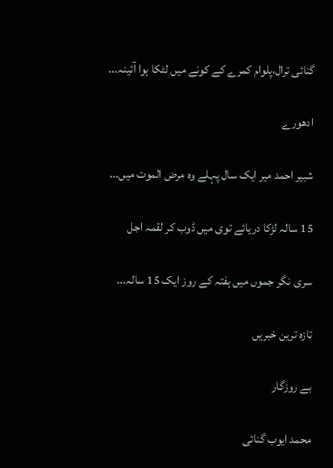گنائی ترال،پلوام کمرے کے کونے میں لٹکا ہوا آئینہ...

ادھورے

شبیر احمد میر ایک سال پہلے وہ مرض الموت میں...

15 سالہ لڑکا دریائے توی میں ڈوب کر لقمہ اجل

سری نگر جموں میں ہفتہ کے روز ایک 15 سالہ...

تازہ ترین خبریں

بے روزگار

محمد ایوب گنائی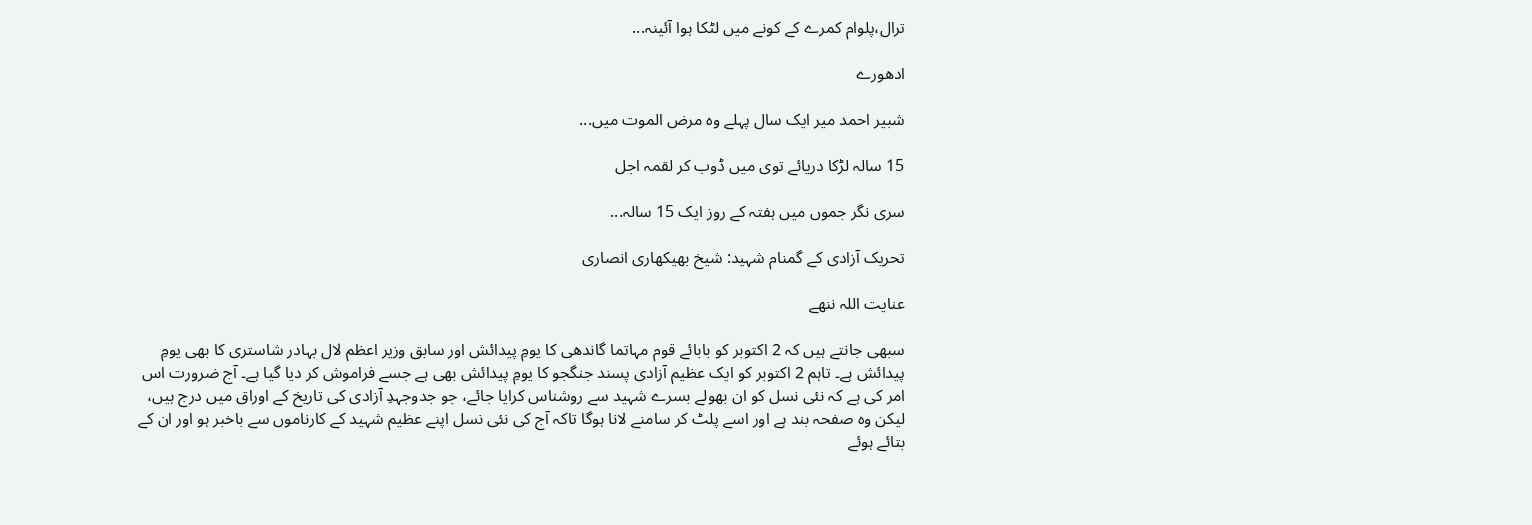ترال،پلوام کمرے کے کونے میں لٹکا ہوا آئینہ...

ادھورے

شبیر احمد میر ایک سال پہلے وہ مرض الموت میں...

15 سالہ لڑکا دریائے توی میں ڈوب کر لقمہ اجل

سری نگر جموں میں ہفتہ کے روز ایک 15 سالہ...

تحریک آزادی کے گمنام شہید: شیخ بھیکھاری انصاری

عنایت اللہ ننھے

سبھی جانتے ہیں کہ 2 اکتوبر کو بابائے قوم مہاتما گاندھی کا یومِ پیدائش اور سابق وزیر اعظم لال بہادر شاستری کا بھی یومِ پیدائش ہے۔ تاہم 2 اکتوبر کو ایک عظیم آزادی پسند جنگجو کا یومِ پیدائش بھی ہے جسے فراموش کر دیا گیا ہے۔ آج ضرورت اس امر کی ہے کہ نئی نسل کو ان بھولے بسرے شہید سے روشناس کرایا جائے، جو جدوجہدِ آزادی کی تاریخ کے اوراق میں درج ہیں، لیکن وہ صفحہ بند ہے اور اسے پلٹ کر سامنے لانا ہوگا تاکہ آج کی نئی نسل اپنے عظیم شہید کے کارناموں سے باخبر ہو اور ان کے بتائے ہوئے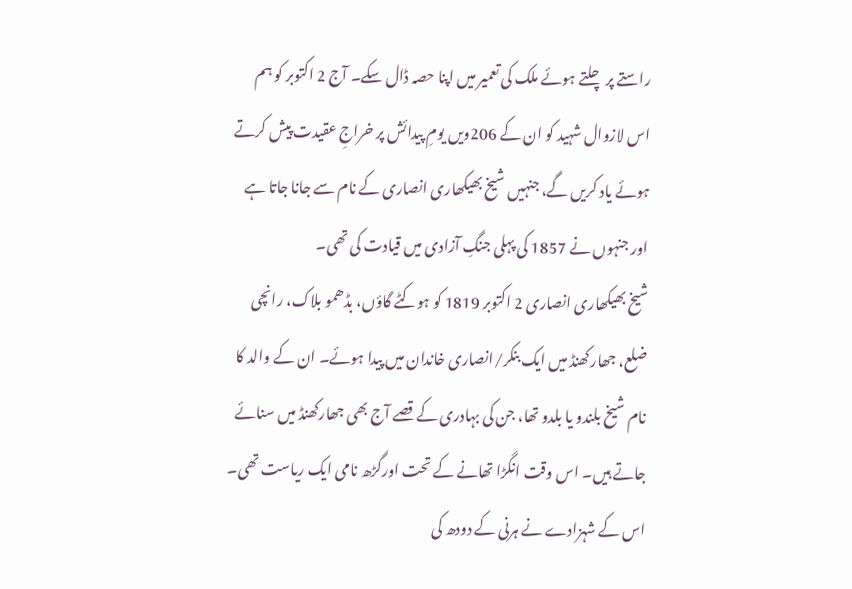راستے پر چلتے ہوئے ملک کی تعمیر میں اپنا حصہ ڈال سکے۔ آج 2 اکتوبر کو ہم اس لازوال شہید کو ان کے 206ویں یومِ پیدائش پر خراجِ عقیدت پیش کرتے ہوئے یاد کریں گے، جنہیں شیخ بھیکھاری انصاری کے نام سے جانا جاتا ہے اور جنہوں نے 1857 کی پہلی جنگِ آزادی میں قیادت کی تھی۔
شیخ بھیکھاری انصاری 2 اکتوبر 1819 کو ہوکٹے گاؤں، بڈھمو بلاک، رانچی ضلع، جھارکھنڈ میں ایک بنکر/انصاری خاندان میں پیدا ہوئے۔ ان کے والد کا نام شیخ بلندو یا بلدو تھا، جن کی بہادری کے قصے آج بھی جھارکھنڈ میں سنائے جاتے ہیں۔ اس وقت انگڑا تھانے کے تحت اورگڑھ نامی ایک ریاست تھی۔ اس کے شہزادے نے ہرنی کے دودھ کی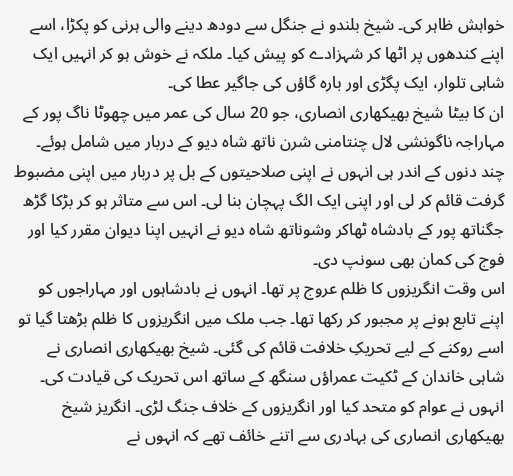خواہش ظاہر کی۔ شیخ بلندو نے جنگل سے دودھ دینے والی ہرنی کو پکڑا، اسے اپنے کندھوں پر اٹھا کر شہزادے کو پیش کیا۔ ملکہ نے خوش ہو کر انہیں ایک شاہی تلوار، ایک پگڑی اور بارہ گاؤں کی جاگیر عطا کی۔
ان کا بیٹا شیخ بھیکھاری انصاری، جو 20 سال کی عمر میں چھوٹا ناگ پور کے مہاراجہ ناگونشی لال چنتامنی شرن ناتھ شاہ دیو کے دربار میں شامل ہوئے۔ چند دنوں کے اندر ہی انہوں نے اپنی صلاحیتوں کے بل پر دربار میں اپنی مضبوط گرفت قائم کر لی اور اپنی ایک الگ پہچان بنا لی۔ اس سے متاثر ہو کر بڑکا گڑھ جگناتھ پور کے بادشاہ ٹھاکر وشوناتھ شاہ دیو نے انہیں اپنا دیوان مقرر کیا اور فوج کی کمان بھی سونپ دی۔
اس وقت انگریزوں کا ظلم عروج پر تھا۔ انہوں نے بادشاہوں اور مہاراجوں کو اپنے تابع ہونے پر مجبور کر رکھا تھا۔ جب ملک میں انگریزوں کا ظلم بڑھتا گیا تو اسے روکنے کے لیے تحریکِ خلافت قائم کی گئی۔ شیخ بھیکھاری انصاری نے شاہی خاندان کے ٹکیت عمراؤں سنگھ کے ساتھ اس تحریک کی قیادت کی۔ انہوں نے عوام کو متحد کیا اور انگریزوں کے خلاف جنگ لڑی۔ انگریز شیخ بھیکھاری انصاری کی بہادری سے اتنے خائف تھے کہ انہوں نے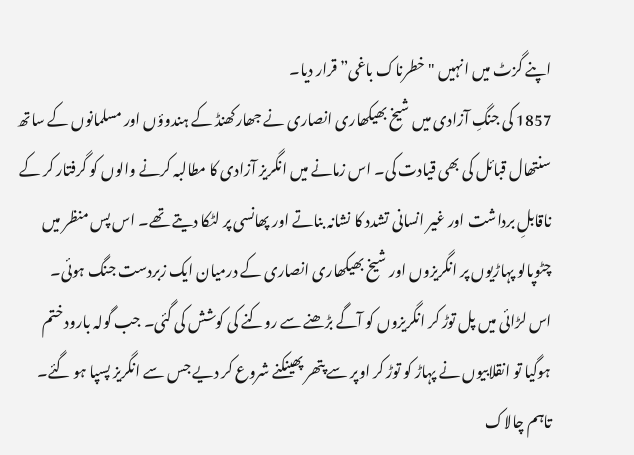اپنے گزٹ میں انہیں "خطرناک باغی” قرار دیا۔
1857 کی جنگِ آزادی میں شیخ بھیکھاری انصاری نے جھارکھنڈ کے ہندوؤں اور مسلمانوں کے ساتھ سنتھال قبائل کی بھی قیادت کی۔ اس زمانے میں انگریز آزادی کا مطالبہ کرنے والوں کو گرفتار کر کے ناقابلِ برداشت اور غیر انسانی تشدد کا نشانہ بناتے اور پھانسی پر لٹکا دیتے تھے۔ اس پس منظر میں چٹوپالو پہاڑیوں پر انگریزوں اور شیخ بھیکھاری انصاری کے درمیان ایک زبردست جنگ ہوئی۔
اس لڑائی میں پل توڑ کر انگریزوں کو آگے بڑھنے سے روکنے کی کوشش کی گئی۔ جب گولہ بارود ختم ہوگیا تو انقلابیوں نے پہاڑ کو توڑ کر اوپر سے پتھر پھینکنے شروع کر دیے جس سے انگریز پسپا ہو گئے۔ تاہم چالاک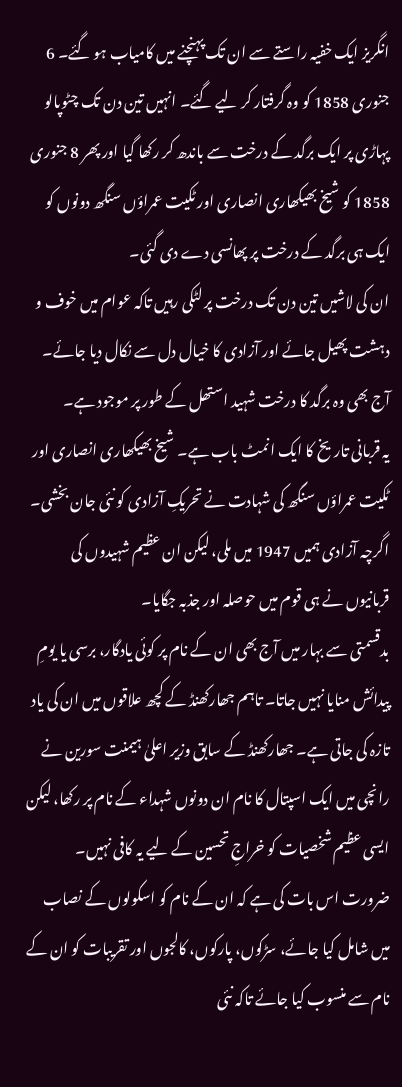انگریز ایک خفیہ راستے سے ان تک پہنچنے میں کامیاب ہو گئے۔ 6 جنوری 1858 کو وہ گرفتار کر لیے گئے۔ انہیں تین دن تک چٹوپالو پہاڑی پر ایک برگد کے درخت سے باندھ کر رکھا گیا اور پھر 8 جنوری 1858 کو شیخ بھیکھاری انصاری اور ٹکیت عمراؤں سنگھ دونوں کو ایک ہی برگد کے درخت پر پھانسی دے دی گئی۔
ان کی لاشیں تین دن تک درخت پر لٹکی رہیں تاکہ عوام میں خوف و دہشت پھیل جائے اور آزادی کا خیال دل سے نکال دیا جائے۔ آج بھی وہ برگد کا درخت شہید استھل کے طور پر موجود ہے۔
یہ قربانی تاریخ کا ایک انمٹ باب ہے۔ شیخ بھیکھاری انصاری اور ٹکیت عمراؤں سنگھ کی شہادت نے تحریکِ آزادی کو نئی جان بخشی۔ اگرچہ آزادی ہمیں 1947 میں ملی، لیکن ان عظیم شہیدوں کی قربانیوں نے ہی قوم میں حوصلہ اور جذبہ جگایا۔
بدقسمتی سے بہار میں آج بھی ان کے نام پر کوئی یادگار، برسی یا یومِ پیدائش منایا نہیں جاتا۔ تاہم جھارکھنڈ کے کچھ علاقوں میں ان کی یاد تازہ کی جاتی ہے۔ جھارکھنڈ کے سابق وزیر اعلیٰ ہیمنت سورین نے رانچی میں ایک اسپتال کا نام ان دونوں شہداء کے نام پر رکھا، لیکن ایسی عظیم شخصیات کو خراجِ تحسین کے لیے یہ کافی نہیں۔
ضرورت اس بات کی ہے کہ ان کے نام کو اسکولوں کے نصاب میں شامل کیا جائے، سڑکوں، پارکوں، کالجوں اور تقریبات کو ان کے نام سے منسوب کیا جائے تاکہ نئی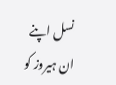نسل اپنے ان ہیروز کو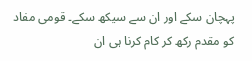پہچان سکے اور ان سے سیکھ سکے۔ قومی مفاد کو مقدم رکھ کر کام کرنا ہی ان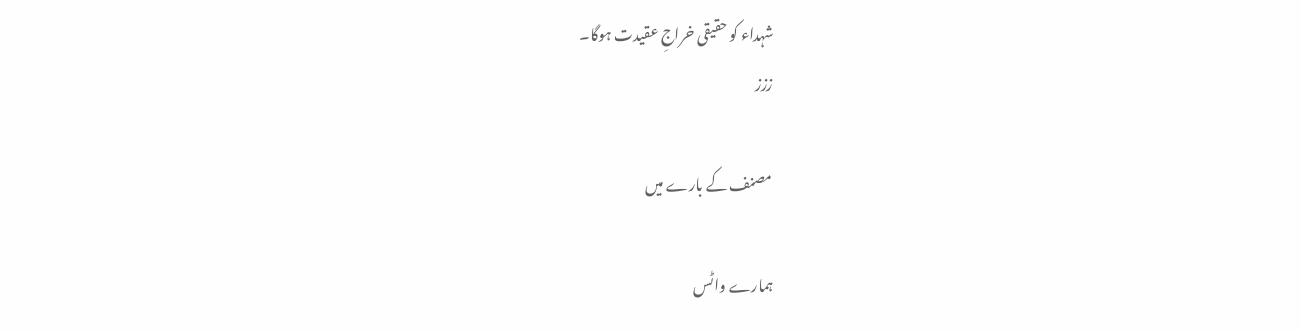شہداء کو حقیقی خراجِ عقیدت ہوگا۔
ززز

مصنف کے بارے میں

ہمارے واٹس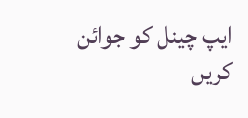ایپ چینل کو جوائن کریں